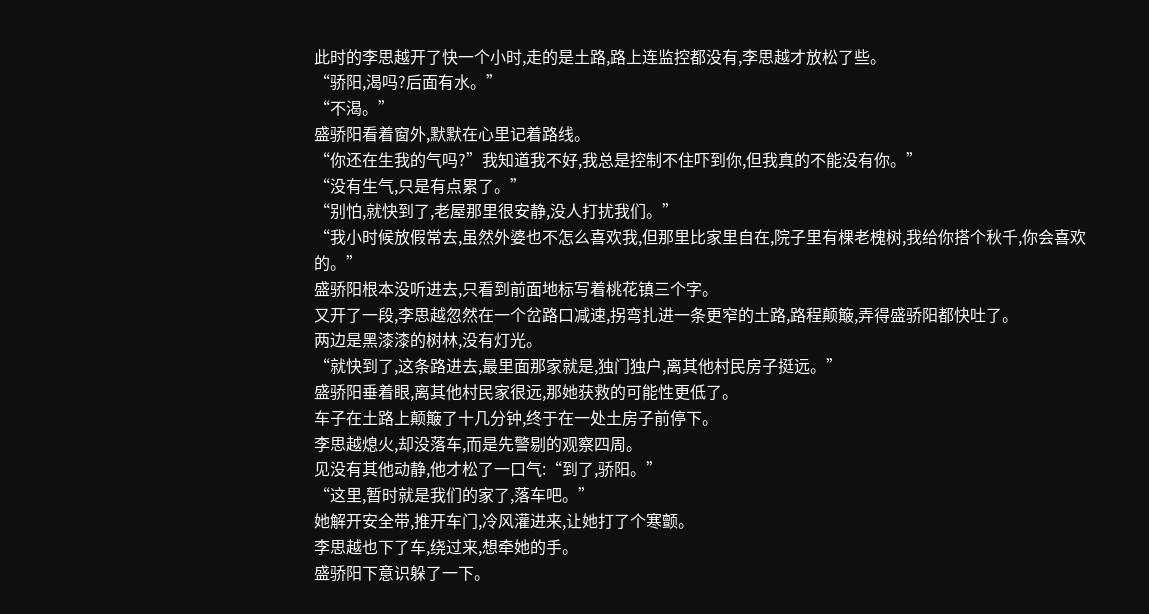此时的李思越开了快一个小时,走的是土路,路上连监控都没有,李思越才放松了些。
“骄阳,渴吗?后面有水。”
“不渴。”
盛骄阳看着窗外,默默在心里记着路线。
“你还在生我的气吗?”我知道我不好,我总是控制不住吓到你,但我真的不能没有你。”
“没有生气,只是有点累了。”
“别怕,就快到了,老屋那里很安静,没人打扰我们。”
“我小时候放假常去,虽然外婆也不怎么喜欢我,但那里比家里自在,院子里有棵老槐树,我给你搭个秋千,你会喜欢的。”
盛骄阳根本没听进去,只看到前面地标写着桃花镇三个字。
又开了一段,李思越忽然在一个岔路口减速,拐弯扎进一条更窄的土路,路程颠簸,弄得盛骄阳都快吐了。
两边是黑漆漆的树林,没有灯光。
“就快到了,这条路进去,最里面那家就是,独门独户,离其他村民房子挺远。”
盛骄阳垂着眼,离其他村民家很远,那她获救的可能性更低了。
车子在土路上颠簸了十几分钟,终于在一处土房子前停下。
李思越熄火,却没落车,而是先警剔的观察四周。
见没有其他动静,他才松了一口气:“到了,骄阳。”
“这里,暂时就是我们的家了,落车吧。”
她解开安全带,推开车门,冷风灌进来,让她打了个寒颤。
李思越也下了车,绕过来,想牵她的手。
盛骄阳下意识躲了一下。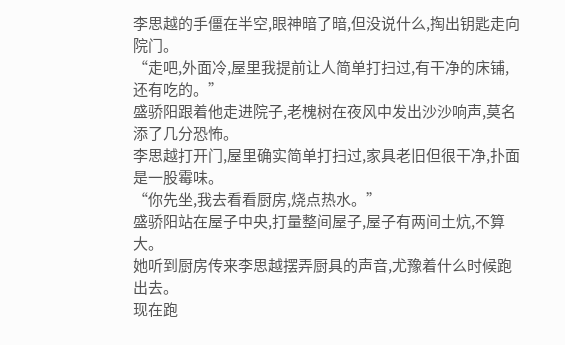李思越的手僵在半空,眼神暗了暗,但没说什么,掏出钥匙走向院门。
“走吧,外面冷,屋里我提前让人简单打扫过,有干净的床铺,还有吃的。”
盛骄阳跟着他走进院子,老槐树在夜风中发出沙沙响声,莫名添了几分恐怖。
李思越打开门,屋里确实简单打扫过,家具老旧但很干净,扑面是一股霉味。
“你先坐,我去看看厨房,烧点热水。”
盛骄阳站在屋子中央,打量整间屋子,屋子有两间土炕,不算大。
她听到厨房传来李思越摆弄厨具的声音,尤豫着什么时候跑出去。
现在跑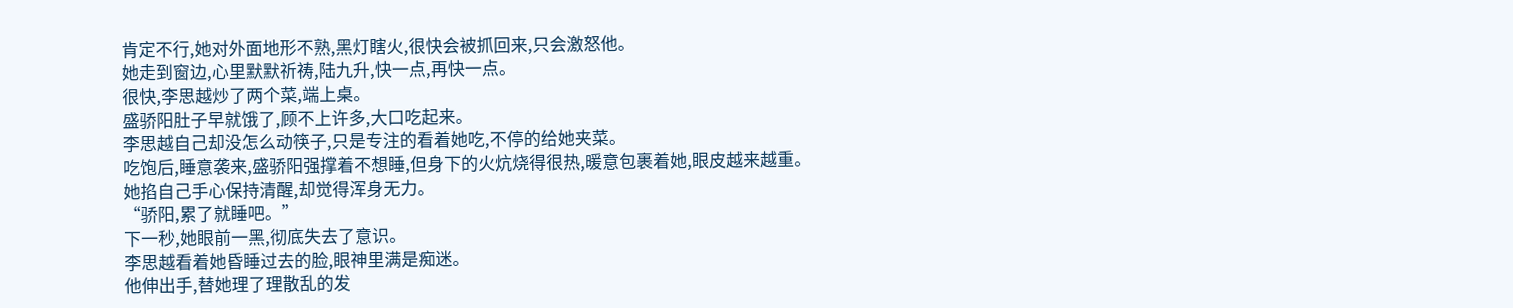肯定不行,她对外面地形不熟,黑灯瞎火,很快会被抓回来,只会激怒他。
她走到窗边,心里默默祈祷,陆九升,快一点,再快一点。
很快,李思越炒了两个菜,端上桌。
盛骄阳肚子早就饿了,顾不上许多,大口吃起来。
李思越自己却没怎么动筷子,只是专注的看着她吃,不停的给她夹菜。
吃饱后,睡意袭来,盛骄阳强撑着不想睡,但身下的火炕烧得很热,暖意包裹着她,眼皮越来越重。
她掐自己手心保持清醒,却觉得浑身无力。
“骄阳,累了就睡吧。”
下一秒,她眼前一黑,彻底失去了意识。
李思越看着她昏睡过去的脸,眼神里满是痴迷。
他伸出手,替她理了理散乱的发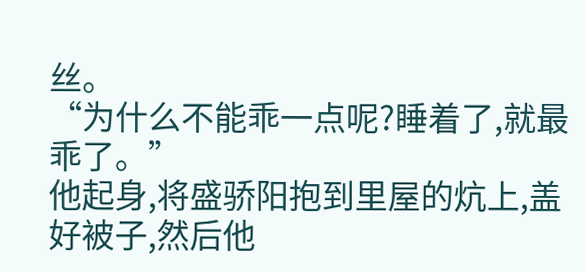丝。
“为什么不能乖一点呢?睡着了,就最乖了。”
他起身,将盛骄阳抱到里屋的炕上,盖好被子,然后他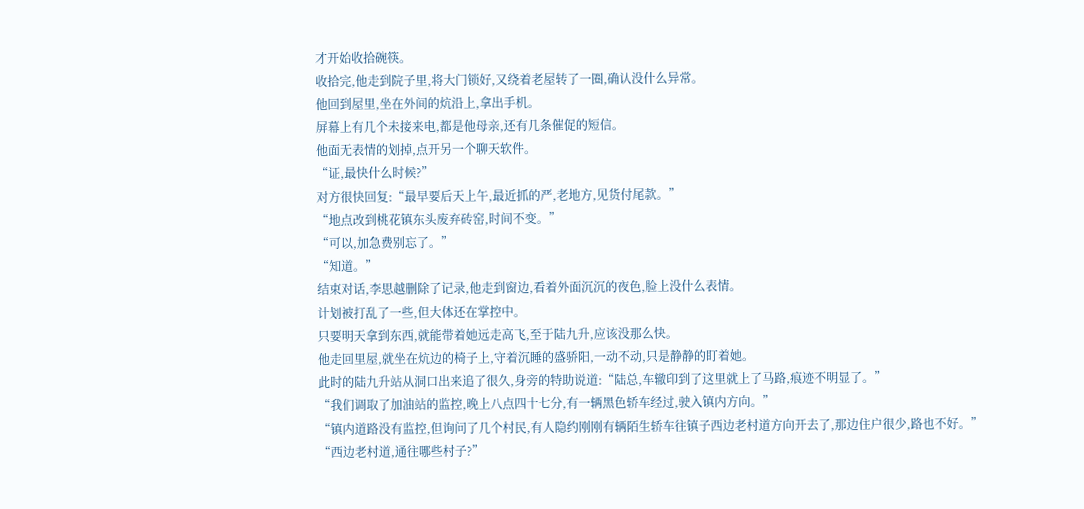才开始收拾碗筷。
收拾完,他走到院子里,将大门锁好,又绕着老屋转了一圈,确认没什么异常。
他回到屋里,坐在外间的炕沿上,拿出手机。
屏幕上有几个未接来电,都是他母亲,还有几条催促的短信。
他面无表情的划掉,点开另一个聊天软件。
“证,最快什么时候?”
对方很快回复:“最早要后天上午,最近抓的严,老地方,见货付尾款。”
“地点改到桃花镇东头废弃砖窑,时间不变。”
“可以,加急费别忘了。”
“知道。”
结束对话,李思越删除了记录,他走到窗边,看着外面沉沉的夜色,脸上没什么表情。
计划被打乱了一些,但大体还在掌控中。
只要明天拿到东西,就能带着她远走高飞,至于陆九升,应该没那么快。
他走回里屋,就坐在炕边的椅子上,守着沉睡的盛骄阳,一动不动,只是静静的盯着她。
此时的陆九升站从洞口出来追了很久,身旁的特助说道:“陆总,车辙印到了这里就上了马路,痕迹不明显了。”
“我们调取了加油站的监控,晚上八点四十七分,有一辆黑色轿车经过,驶入镇内方向。”
“镇内道路没有监控,但询问了几个村民,有人隐约刚刚有辆陌生轿车往镇子西边老村道方向开去了,那边住户很少,路也不好。”
“西边老村道,通往哪些村子?”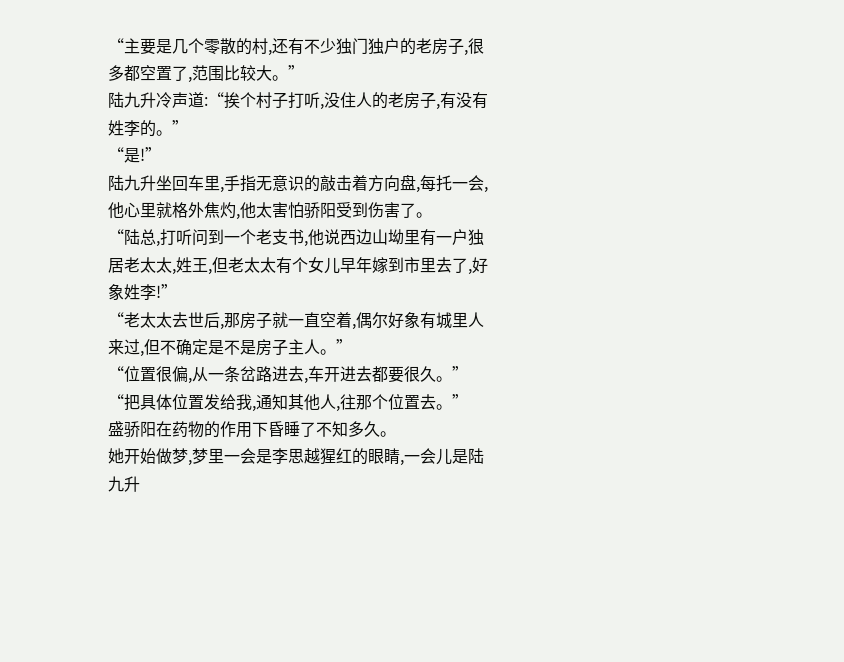“主要是几个零散的村,还有不少独门独户的老房子,很多都空置了,范围比较大。”
陆九升冷声道:“挨个村子打听,没住人的老房子,有没有姓李的。”
“是!”
陆九升坐回车里,手指无意识的敲击着方向盘,每托一会,他心里就格外焦灼,他太害怕骄阳受到伤害了。
“陆总,打听问到一个老支书,他说西边山坳里有一户独居老太太,姓王,但老太太有个女儿早年嫁到市里去了,好象姓李!”
“老太太去世后,那房子就一直空着,偶尔好象有城里人来过,但不确定是不是房子主人。”
“位置很偏,从一条岔路进去,车开进去都要很久。”
“把具体位置发给我,通知其他人,往那个位置去。”
盛骄阳在药物的作用下昏睡了不知多久。
她开始做梦,梦里一会是李思越猩红的眼睛,一会儿是陆九升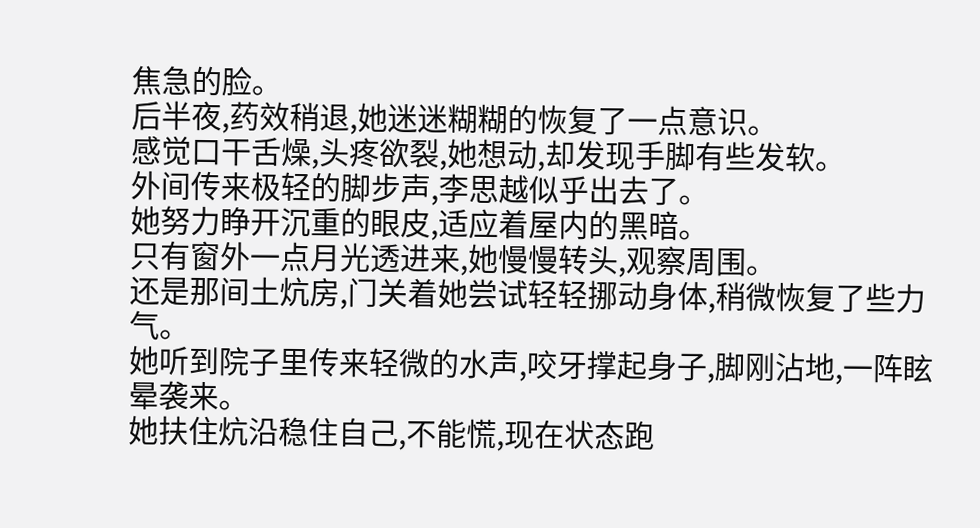焦急的脸。
后半夜,药效稍退,她迷迷糊糊的恢复了一点意识。
感觉口干舌燥,头疼欲裂,她想动,却发现手脚有些发软。
外间传来极轻的脚步声,李思越似乎出去了。
她努力睁开沉重的眼皮,适应着屋内的黑暗。
只有窗外一点月光透进来,她慢慢转头,观察周围。
还是那间土炕房,门关着她尝试轻轻挪动身体,稍微恢复了些力气。
她听到院子里传来轻微的水声,咬牙撑起身子,脚刚沾地,一阵眩晕袭来。
她扶住炕沿稳住自己,不能慌,现在状态跑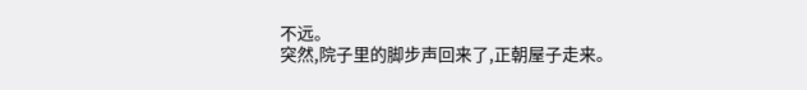不远。
突然,院子里的脚步声回来了,正朝屋子走来。